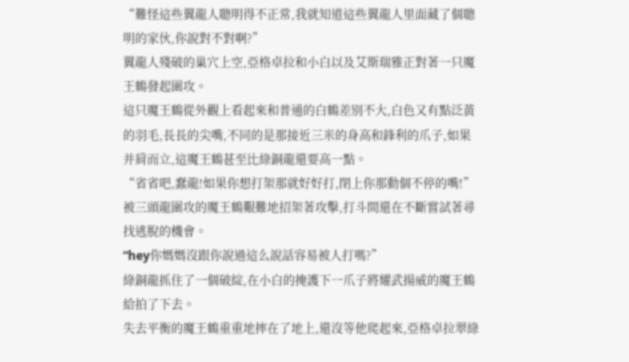“難怪這些翼龍人聰明得不正常,我就知道這些翼龍人里面藏了個聰明的家伙,你說對不對啊?”
翼龍人殘破的巢穴上空,亞格卓拉和小白以及艾斯瑞雅正對著一只魔王鶴發起圍攻。
這只魔王鶴從外觀上看起來和普通的白鶴差別不大,白色又有點泛黃的羽毛,長長的尖嘴,不同的是那接近三米的身高和鋒利的爪子,如果并肩而立,這魔王鶴甚至比綠銅龍還要高一點。
“省省吧,蠢龍!如果你想打架那就好好打,閉上你那動個不停的嘴!”
被三頭龍圍攻的魔王鶴艱難地招架著攻擊,打斗間還在不斷嘗試著尋找逃脫的機會。
“hey你媽媽沒跟你說過這么說話容易被人打嗎?”
綠銅龍抓住了一個破綻,在小白的掩護下一爪子將耀武揚威的魔王鶴給拍了下去。
失去平衡的魔王鶴重重地摔在了地上,還沒等他爬起來,亞格卓拉翠綠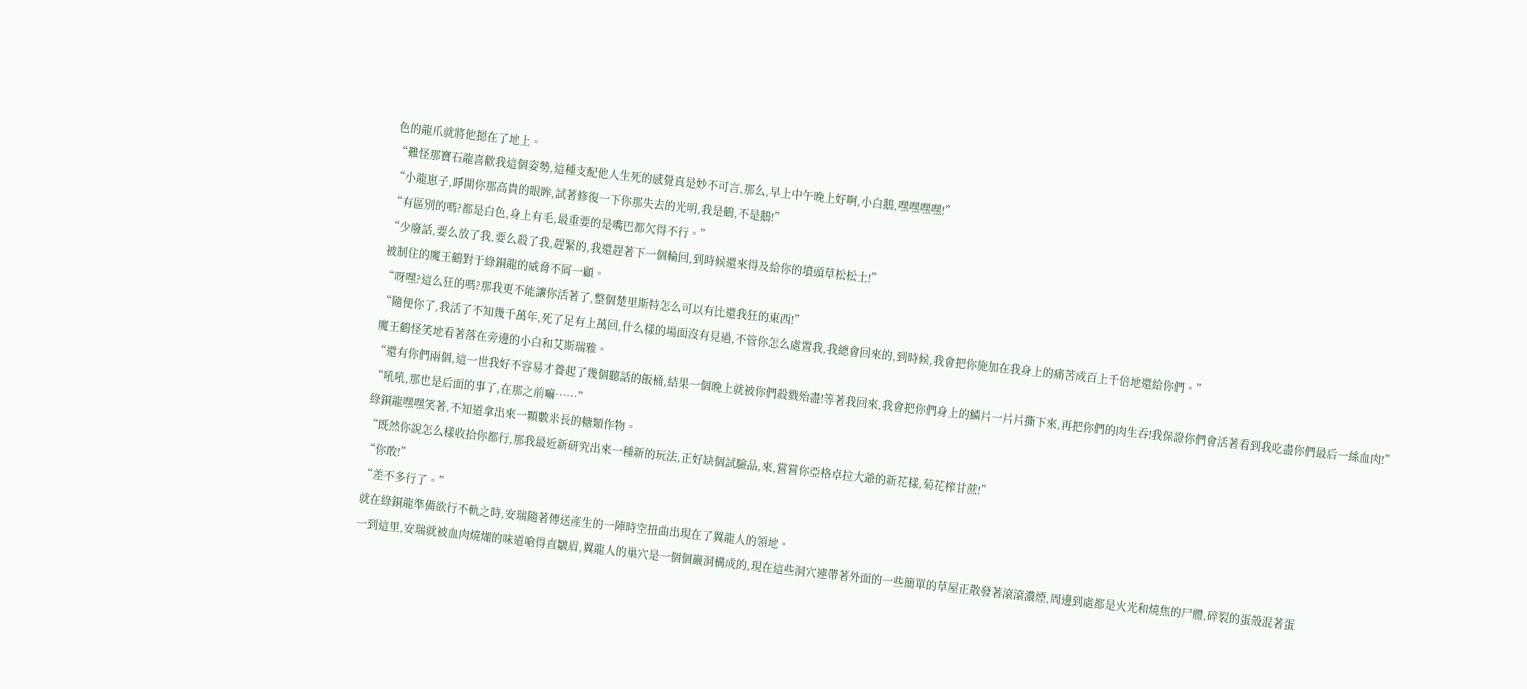色的龍爪就將他摁在了地上。
“難怪那寶石龍喜歡我這個姿勢,這種支配他人生死的感覺真是妙不可言,那么,早上中午晚上好啊,小白鵝,嘿嘿嘿嘿!”
“小龍崽子,睜開你那高貴的眼眸,試著修復一下你那失去的光明,我是鶴,不是鵝!”
“有區別的嗎?都是白色,身上有毛,最重要的是嘴巴都欠得不行。”
“少廢話,要么放了我,要么殺了我,趕緊的,我還趕著下一個輪回,到時候還來得及給你的墳頭草松松土!”
被制住的魔王鶴對于綠銅龍的威脅不屑一顧。
“呀嘿?這么狂的嗎?那我更不能讓你活著了,整個楚里斯特怎么可以有比還我狂的東西!”
“隨便你了,我活了不知幾千萬年,死了足有上萬回,什么樣的場面沒有見過,不管你怎么處置我,我總會回來的,到時候,我會把你施加在我身上的痛苦成百上千倍地還給你們。”
魔王鶴怪笑地看著落在旁邊的小白和艾斯瑞雅。
“還有你們兩個,這一世我好不容易才養起了幾個聽話的飯桶,結果一個晚上就被你們殺戮殆盡!等著我回來,我會把你們身上的鱗片一片片撕下來,再把你們的肉生吞!我保證你們會活著看到我吃盡你們最后一絲血肉!”
“吼吼,那也是后面的事了,在那之前嘛……”
綠銅龍嘿嘿笑著,不知道拿出來一顆數米長的糖類作物。
“既然你說怎么樣收拾你都行,那我最近新研究出來一種新的玩法,正好缺個試驗品,來,嘗嘗你亞格卓拉大爺的新花樣,菊花榨甘蔗!”
“你敢!”
“差不多行了。”
就在綠銅龍準備欲行不軌之時,安瑞隨著傳送產生的一陣時空扭曲出現在了翼龍人的領地。
一到這里,安瑞就被血肉燒煳的味道嗆得直皺眉,翼龍人的巢穴是一個個巖洞構成的,現在這些洞穴連帶著外面的一些簡單的草屋正散發著滾滾濃煙,周邊到處都是火光和燒焦的尸體,碎裂的蛋殼混著蛋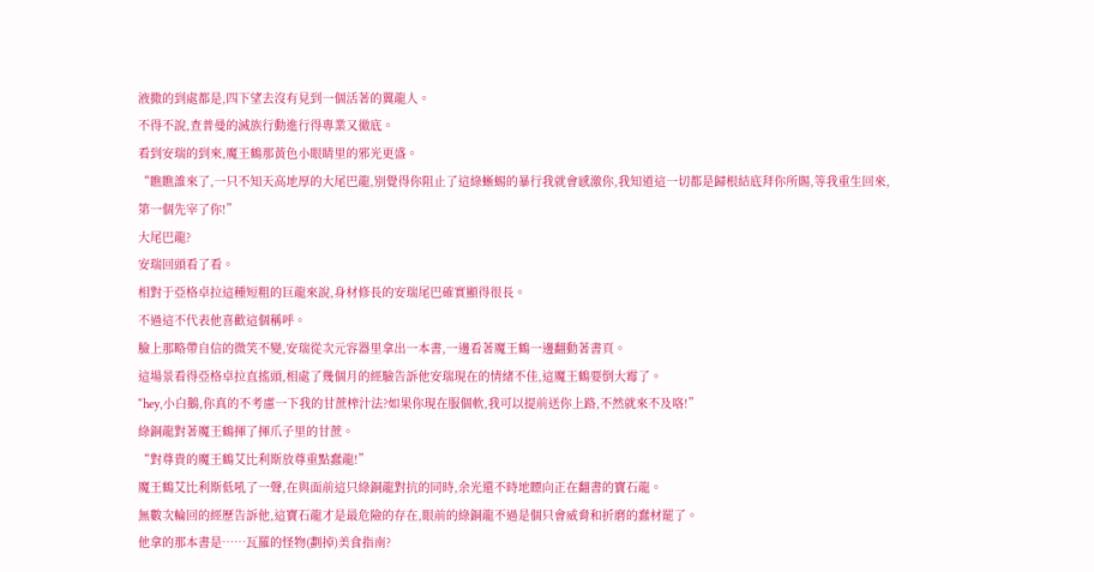液撒的到處都是,四下望去沒有見到一個活著的翼龍人。
不得不說,查普曼的滅族行動進行得專業又徹底。
看到安瑞的到來,魔王鶴那黃色小眼睛里的邪光更盛。
“瞧瞧誰來了,一只不知天高地厚的大尾巴龍,別覺得你阻止了這綠蜥蜴的暴行我就會感激你,我知道這一切都是歸根結底拜你所賜,等我重生回來,第一個先宰了你!”
大尾巴龍?
安瑞回頭看了看。
相對于亞格卓拉這種短粗的巨龍來說,身材修長的安瑞尾巴確實顯得很長。
不過這不代表他喜歡這個稱呼。
臉上那略帶自信的微笑不變,安瑞從次元容器里拿出一本書,一邊看著魔王鶴一邊翻動著書頁。
這場景看得亞格卓拉直搖頭,相處了幾個月的經驗告訴他安瑞現在的情緒不佳,這魔王鶴要倒大霉了。
“hey,小白鵝,你真的不考慮一下我的甘蔗榨汁法?如果你現在服個軟,我可以提前送你上路,不然就來不及咯!”
綠銅龍對著魔王鶴揮了揮爪子里的甘蔗。
“對尊貴的魔王鶴艾比利斯放尊重點蠢龍!”
魔王鶴艾比利斯低吼了一聲,在與面前這只綠銅龍對抗的同時,余光還不時地瞟向正在翻書的寶石龍。
無數次輪回的經歷告訴他,這寶石龍才是最危險的存在,眼前的綠銅龍不過是個只會威脅和折磨的蠢材罷了。
他拿的那本書是……瓦羅的怪物(劃掉)美食指南?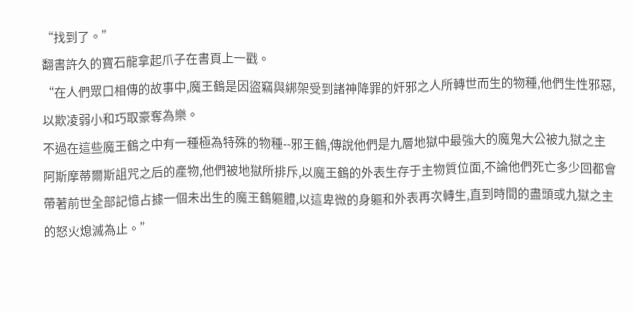“找到了。”
翻書許久的寶石龍拿起爪子在書頁上一戳。
“在人們眾口相傳的故事中,魔王鶴是因盜竊與綁架受到諸神降罪的奸邪之人所轉世而生的物種,他們生性邪惡,以欺凌弱小和巧取豪奪為樂。
不過在這些魔王鶴之中有一種極為特殊的物種--邪王鶴,傳說他們是九層地獄中最強大的魔鬼大公被九獄之主阿斯摩蒂爾斯詛咒之后的產物,他們被地獄所排斥,以魔王鶴的外表生存于主物質位面,不論他們死亡多少回都會帶著前世全部記憶占據一個未出生的魔王鶴軀體,以這卑微的身軀和外表再次轉生,直到時間的盡頭或九獄之主的怒火熄滅為止。”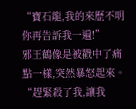“寶石龍,我的來歷不明你再告訴我一遍!”
邪王鶴像是被戳中了痛點一樣,突然暴怒起來。
“趕緊殺了我,讓我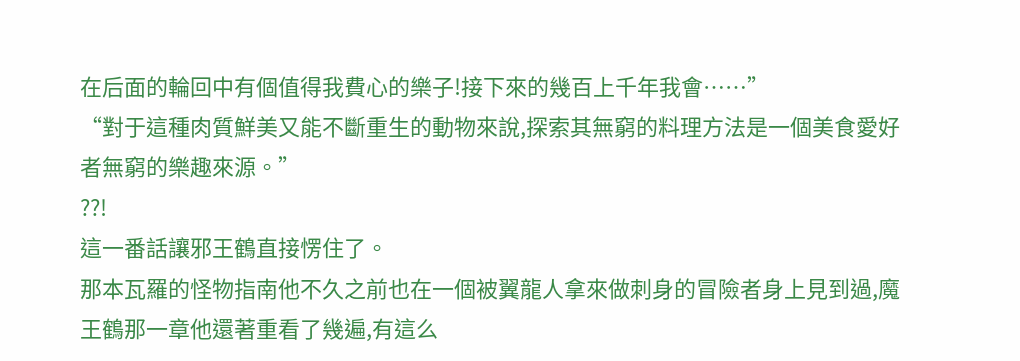在后面的輪回中有個值得我費心的樂子!接下來的幾百上千年我會……”
“對于這種肉質鮮美又能不斷重生的動物來說,探索其無窮的料理方法是一個美食愛好者無窮的樂趣來源。”
??!
這一番話讓邪王鶴直接愣住了。
那本瓦羅的怪物指南他不久之前也在一個被翼龍人拿來做刺身的冒險者身上見到過,魔王鶴那一章他還著重看了幾遍,有這么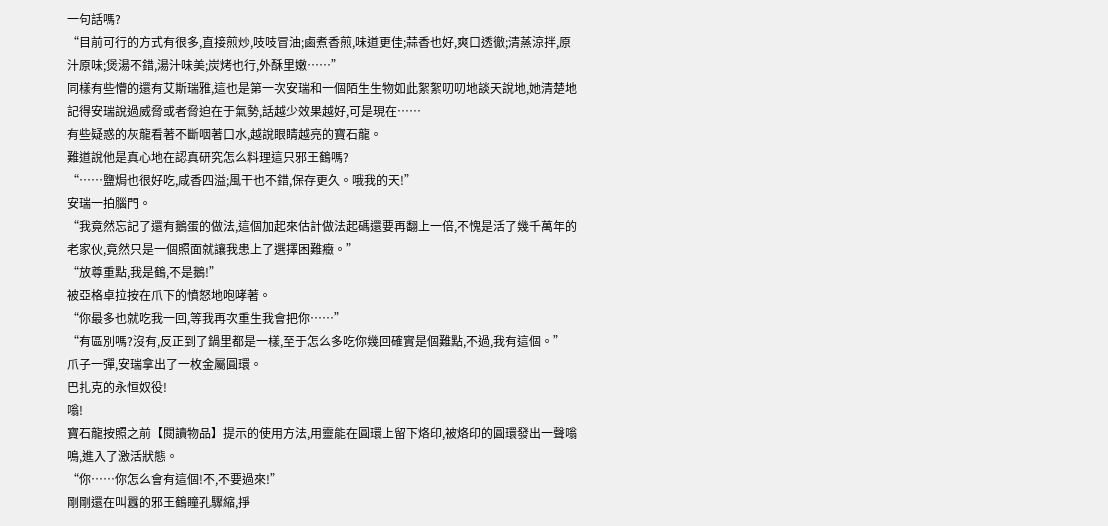一句話嗎?
“目前可行的方式有很多,直接煎炒,吱吱冒油;鹵煮香煎,味道更佳;蒜香也好,爽口透徹;清蒸涼拌,原汁原味;煲湯不錯,湯汁味美;炭烤也行,外酥里嫩……”
同樣有些懵的還有艾斯瑞雅,這也是第一次安瑞和一個陌生生物如此絮絮叨叨地談天說地,她清楚地記得安瑞說過威脅或者脅迫在于氣勢,話越少效果越好,可是現在……
有些疑惑的灰龍看著不斷咽著口水,越說眼睛越亮的寶石龍。
難道說他是真心地在認真研究怎么料理這只邪王鶴嗎?
“……鹽焗也很好吃,咸香四溢;風干也不錯,保存更久。哦我的天!”
安瑞一拍腦門。
“我竟然忘記了還有鵝蛋的做法,這個加起來估計做法起碼還要再翻上一倍,不愧是活了幾千萬年的老家伙,竟然只是一個照面就讓我患上了選擇困難癥。”
“放尊重點,我是鶴,不是鵝!”
被亞格卓拉按在爪下的憤怒地咆哮著。
“你最多也就吃我一回,等我再次重生我會把你……”
“有區別嗎?沒有,反正到了鍋里都是一樣,至于怎么多吃你幾回確實是個難點,不過,我有這個。”
爪子一彈,安瑞拿出了一枚金屬圓環。
巴扎克的永恒奴役!
嗡!
寶石龍按照之前【閱讀物品】提示的使用方法,用靈能在圓環上留下烙印,被烙印的圓環發出一聲嗡鳴,進入了激活狀態。
“你……你怎么會有這個!不,不要過來!”
剛剛還在叫囂的邪王鶴瞳孔驟縮,掙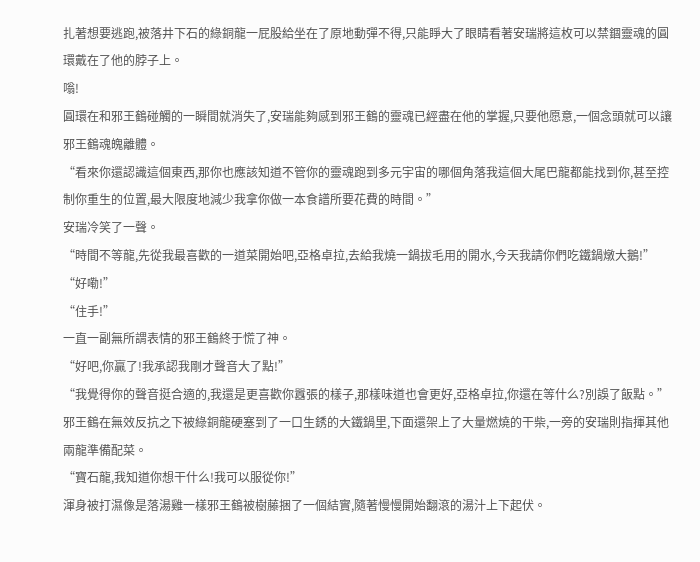扎著想要逃跑,被落井下石的綠銅龍一屁股給坐在了原地動彈不得,只能睜大了眼睛看著安瑞將這枚可以禁錮靈魂的圓環戴在了他的脖子上。
嗡!
圓環在和邪王鶴碰觸的一瞬間就消失了,安瑞能夠感到邪王鶴的靈魂已經盡在他的掌握,只要他愿意,一個念頭就可以讓邪王鶴魂魄離體。
“看來你還認識這個東西,那你也應該知道不管你的靈魂跑到多元宇宙的哪個角落我這個大尾巴龍都能找到你,甚至控制你重生的位置,最大限度地減少我拿你做一本食譜所要花費的時間。”
安瑞冷笑了一聲。
“時間不等龍,先從我最喜歡的一道菜開始吧,亞格卓拉,去給我燒一鍋拔毛用的開水,今天我請你們吃鐵鍋燉大鵝!”
“好嘞!”
“住手!”
一直一副無所謂表情的邪王鶴終于慌了神。
“好吧,你贏了!我承認我剛才聲音大了點!”
“我覺得你的聲音挺合適的,我還是更喜歡你囂張的樣子,那樣味道也會更好,亞格卓拉,你還在等什么?別誤了飯點。”
邪王鶴在無效反抗之下被綠銅龍硬塞到了一口生銹的大鐵鍋里,下面還架上了大量燃燒的干柴,一旁的安瑞則指揮其他兩龍準備配菜。
“寶石龍,我知道你想干什么!我可以服從你!”
渾身被打濕像是落湯雞一樣邪王鶴被樹藤捆了一個結實,隨著慢慢開始翻滾的湯汁上下起伏。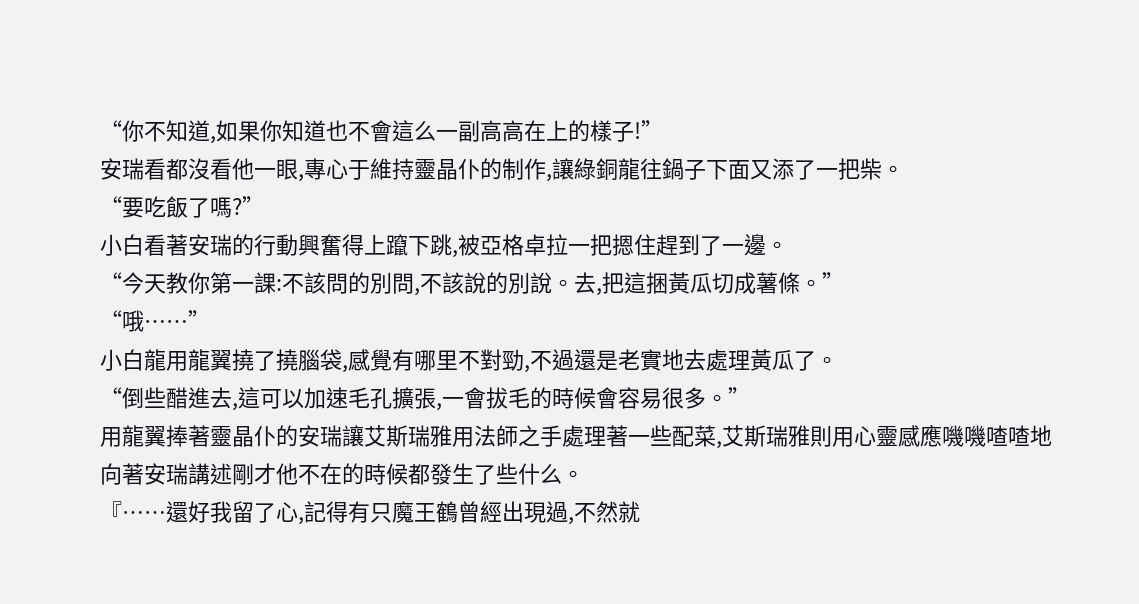“你不知道,如果你知道也不會這么一副高高在上的樣子!”
安瑞看都沒看他一眼,專心于維持靈晶仆的制作,讓綠銅龍往鍋子下面又添了一把柴。
“要吃飯了嗎?”
小白看著安瑞的行動興奮得上躥下跳,被亞格卓拉一把摁住趕到了一邊。
“今天教你第一課:不該問的別問,不該說的別說。去,把這捆黃瓜切成薯條。”
“哦……”
小白龍用龍翼撓了撓腦袋,感覺有哪里不對勁,不過還是老實地去處理黃瓜了。
“倒些醋進去,這可以加速毛孔擴張,一會拔毛的時候會容易很多。”
用龍翼捧著靈晶仆的安瑞讓艾斯瑞雅用法師之手處理著一些配菜,艾斯瑞雅則用心靈感應嘰嘰喳喳地向著安瑞講述剛才他不在的時候都發生了些什么。
『……還好我留了心,記得有只魔王鶴曾經出現過,不然就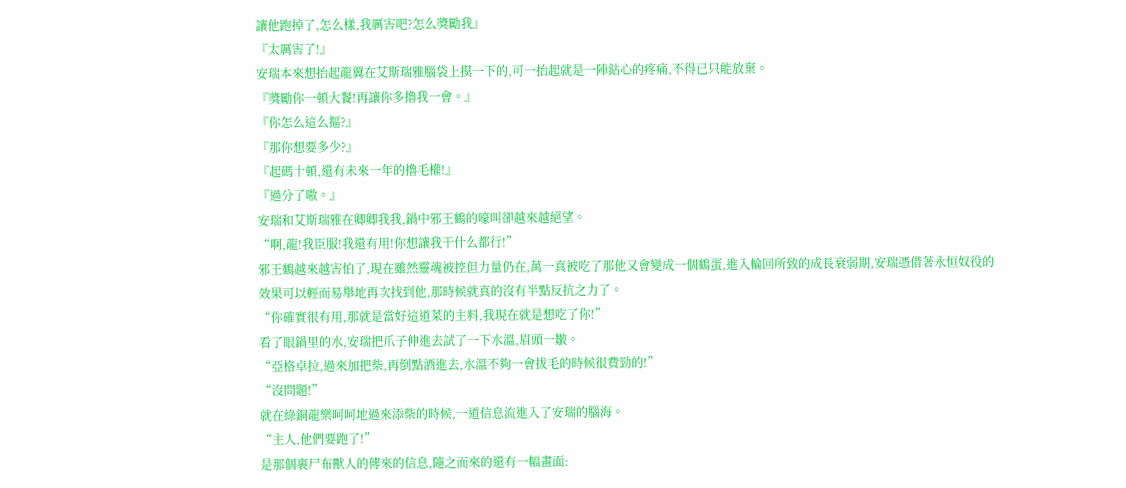讓他跑掉了,怎么樣,我厲害吧?怎么獎勵我』
『太厲害了!』
安瑞本來想抬起龍翼在艾斯瑞雅腦袋上摸一下的,可一抬起就是一陣鉆心的疼痛,不得已只能放棄。
『獎勵你一頓大餐!再讓你多擼我一會。』
『你怎么這么摳?』
『那你想要多少?』
『起碼十頓,還有未來一年的擼毛權!』
『過分了嗷。』
安瑞和艾斯瑞雅在卿卿我我,鍋中邪王鶴的嚎叫卻越來越絕望。
“啊,龍!我臣服!我還有用!你想讓我干什么都行!”
邪王鶴越來越害怕了,現在雖然靈魂被控但力量仍在,萬一真被吃了那他又會變成一個鶴蛋,進入輪回所致的成長衰弱期,安瑞憑借著永恒奴役的效果可以輕而易舉地再次找到他,那時候就真的沒有半點反抗之力了。
“你確實很有用,那就是當好這道菜的主料,我現在就是想吃了你!”
看了眼鍋里的水,安瑞把爪子伸進去試了一下水溫,眉頭一皺。
“亞格卓拉,過來加把柴,再倒點酒進去,水溫不夠一會拔毛的時候很費勁的!”
“沒問題!”
就在綠銅龍樂呵呵地過來添柴的時候,一道信息流進入了安瑞的腦海。
“主人,他們要跑了!”
是那個裹尸布獸人的傳來的信息,隨之而來的還有一幅畫面: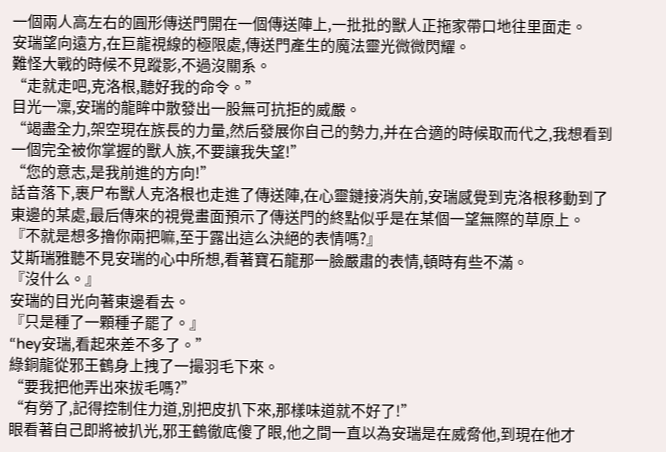一個兩人高左右的圓形傳送門開在一個傳送陣上,一批批的獸人正拖家帶口地往里面走。
安瑞望向遠方,在巨龍視線的極限處,傳送門產生的魔法靈光微微閃耀。
難怪大戰的時候不見蹤影,不過沒關系。
“走就走吧,克洛根,聽好我的命令。”
目光一凜,安瑞的龍眸中散發出一股無可抗拒的威嚴。
“竭盡全力,架空現在族長的力量,然后發展你自己的勢力,并在合適的時候取而代之,我想看到一個完全被你掌握的獸人族,不要讓我失望!”
“您的意志,是我前進的方向!”
話音落下,裹尸布獸人克洛根也走進了傳送陣,在心靈鏈接消失前,安瑞感覺到克洛根移動到了東邊的某處,最后傳來的視覺畫面預示了傳送門的終點似乎是在某個一望無際的草原上。
『不就是想多擼你兩把嘛,至于露出這么決絕的表情嗎?』
艾斯瑞雅聽不見安瑞的心中所想,看著寶石龍那一臉嚴肅的表情,頓時有些不滿。
『沒什么。』
安瑞的目光向著東邊看去。
『只是種了一顆種子罷了。』
“hey安瑞,看起來差不多了。”
綠銅龍從邪王鶴身上拽了一撮羽毛下來。
“要我把他弄出來拔毛嗎?”
“有勞了,記得控制住力道,別把皮扒下來,那樣味道就不好了!”
眼看著自己即將被扒光,邪王鶴徹底傻了眼,他之間一直以為安瑞是在威脅他,到現在他才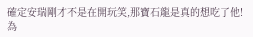確定安瑞剛才不是在開玩笑,那寶石龍是真的想吃了他!
為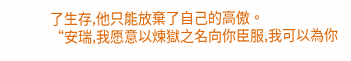了生存,他只能放棄了自己的高傲。
“安瑞,我愿意以煉獄之名向你臣服,我可以為你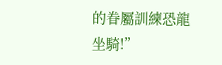的眷屬訓練恐龍坐騎!”